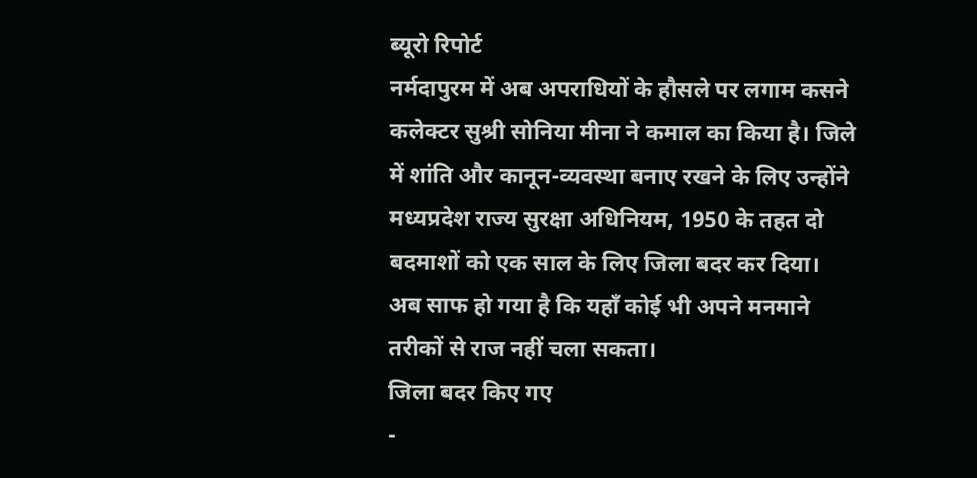ब्यूरो रिपोर्ट
नर्मदापुरम में अब अपराधियों के हौसले पर लगाम कसने कलेक्टर सुश्री सोनिया मीना ने कमाल का किया है। जिले में शांति और कानून-व्यवस्था बनाए रखने के लिए उन्होंने मध्यप्रदेश राज्य सुरक्षा अधिनियम, 1950 के तहत दो बदमाशों को एक साल के लिए जिला बदर कर दिया। अब साफ हो गया है कि यहाँ कोई भी अपने मनमाने तरीकों से राज नहीं चला सकता।
जिला बदर किए गए
-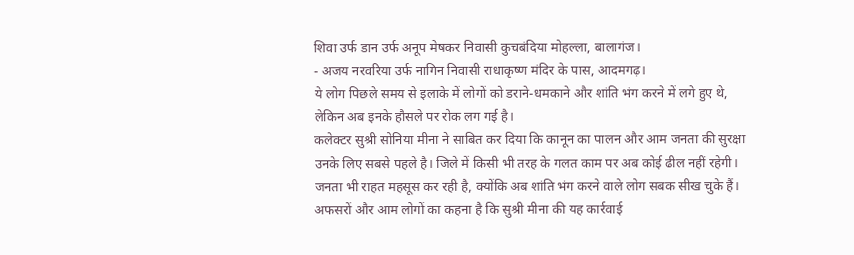शिवा उर्फ डान उर्फ अनूप मेषकर निवासी कुचबंदिया मोहल्ला, बालागंज।
- अजय नरवरिया उर्फ नागिन निवासी राधाकृष्ण मंदिर के पास, आदमगढ़।
ये लोग पिछले समय से इलाके में लोगों को डराने-धमकाने और शांति भंग करने में लगे हुए थे, लेकिन अब इनके हौसले पर रोक लग गई है।
कलेक्टर सुश्री सोनिया मीना ने साबित कर दिया कि कानून का पालन और आम जनता की सुरक्षा उनके लिए सबसे पहले है। जिले में किसी भी तरह के गलत काम पर अब कोई ढील नहीं रहेगी। जनता भी राहत महसूस कर रही है, क्योंकि अब शांति भंग करने वाले लोग सबक सीख चुके हैं।
अफसरों और आम लोगों का कहना है कि सुश्री मीना की यह कार्रवाई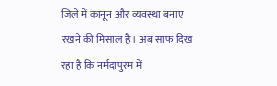जिले में कानून और व्यवस्था बनाए रखने की मिसाल है। अब साफ दिख रहा है कि नर्मदापुरम में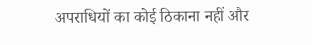अपराधियों का कोई ठिकाना नहीं और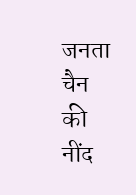जनता चैन की नींद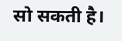सो सकती है।